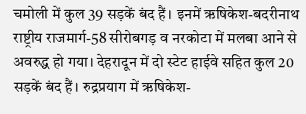चमोली में कुल 39 सड़कें बंद हैं। इनमें ऋषिकेश-बदरीनाथ राष्ट्रीय राजमार्ग-58 सीरोबगड़ व नरकोटा में मलबा आने से अवरुद्ध हो गया। देहरादून में दो स्टेट हाईवे सहित कुल 20 सड़कें बंद हैं। रुद्रप्रयाग में ऋषिकेश-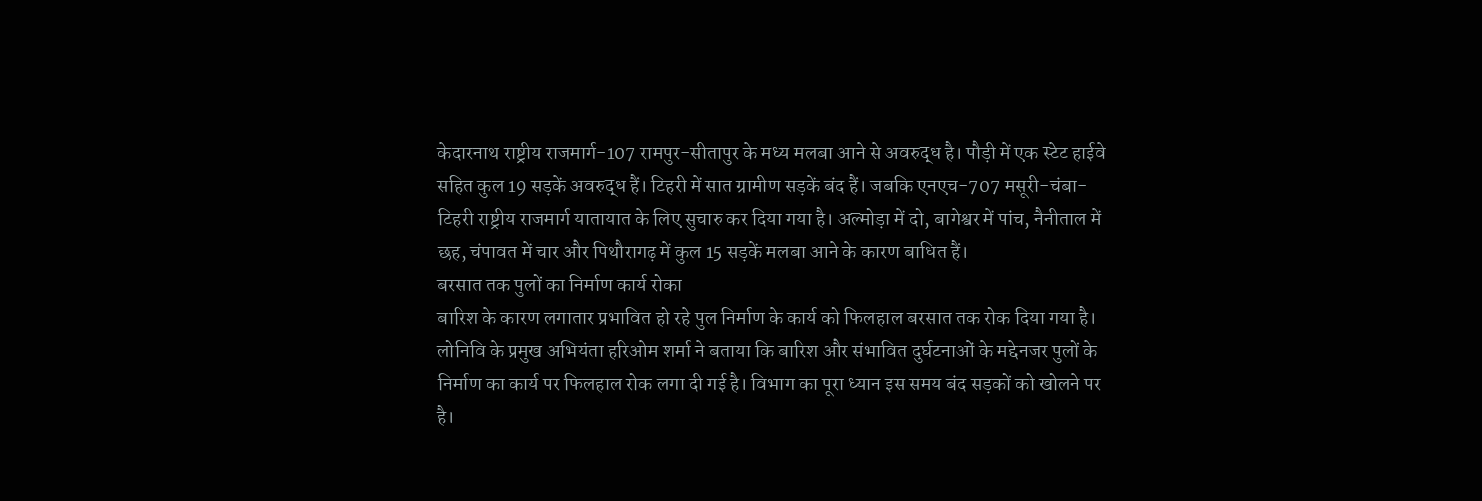केदारनाथ राष्ट्रीय राजमार्ग-107 रामपुर-सीतापुर के मध्य मलबा आने से अवरुद्ध है। पौड़ी में एक स्टेट हाईवे सहित कुल 19 सड़कें अवरुद्ध हैं। टिहरी में सात ग्रामीण सड़कें बंद हैं। जबकि एनएच-707 मसूरी-चंबा-टिहरी राष्ट्रीय राजमार्ग यातायात के लिए सुचारु कर दिया गया है। अल्मोड़ा में दो, बागेश्वर में पांच, नैनीताल में छह, चंपावत में चार और पिथौरागढ़ में कुल 15 सड़कें मलबा आने के कारण बाधित हैं।
बरसात तक पुलों का निर्माण कार्य रोका
बारिश के कारण लगातार प्रभावित हो रहे पुल निर्माण के कार्य को फिलहाल बरसात तक रोक दिया गया है। लोनिवि के प्रमुख अभियंता हरिओम शर्मा ने बताया कि बारिश और संभावित दुर्घटनाओं के मद्देनजर पुलों के निर्माण का कार्य पर फिलहाल रोक लगा दी गई है। विभाग का पूरा ध्यान इस समय बंद सड़कों को खोलने पर है।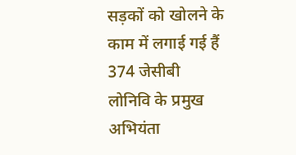सड़कों को खोलने के काम में लगाई गई हैं 374 जेसीबी
लोनिवि के प्रमुख अभियंता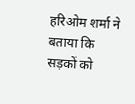हरिओम शर्मा ने बताया कि सड़कों को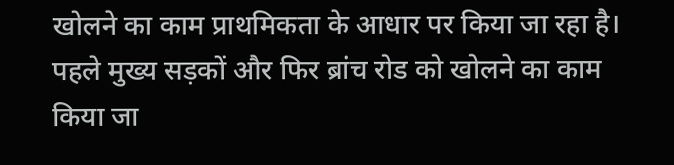खोलने का काम प्राथमिकता के आधार पर किया जा रहा है। पहले मुख्य सड़कों और फिर ब्रांच रोड को खोलने का काम किया जा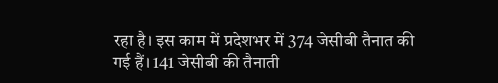रहा है। इस काम में प्रदेशभर में 374 जेसीबी तैनात की गई हैं। 141 जेसीबी की तैनाती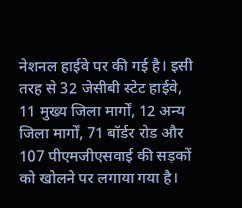नेशनल हाईवे पर की गई है। इसी तरह से 32 जेसीबी स्टेट हाईवे, 11 मुख्य जिला मार्गों, 12 अन्य जिला मार्गों, 71 बॉर्डर रोड और 107 पीएमजीएसवाई की सड़कों को खोलने पर लगाया गया है।